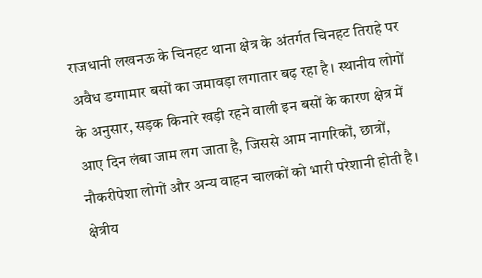राजधानी लखनऊ के चिनहट थाना क्षेत्र के अंतर्गत चिनहट तिराहे पर अवैध डग्गामार बसों का जमावड़ा लगातार बढ़ रहा है। स्थानीय लोगों के अनुसार, सड़क किनारे खड़ी रहने वाली इन बसों के कारण क्षेत्र में आए दिन लंबा जाम लग जाता है, जिससे आम नागरिकों, छात्रों, नौकरीपेशा लोगों और अन्य वाहन चालकों को भारी परेशानी होती है। क्षेत्रीय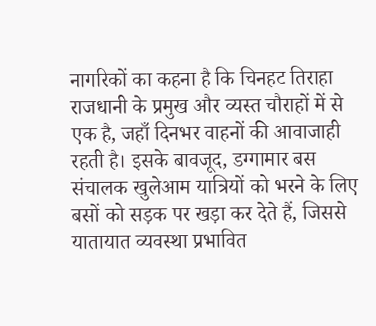नागरिकों का कहना है कि चिनहट तिराहा राजधानी के प्रमुख और व्यस्त चौराहों में से एक है, जहाँ दिनभर वाहनों की आवाजाही रहती है। इसके बावजूद, डग्गामार बस संचालक खुलेआम यात्रियों को भरने के लिए बसों को सड़क पर खड़ा कर देते हैं, जिससे यातायात व्यवस्था प्रभावित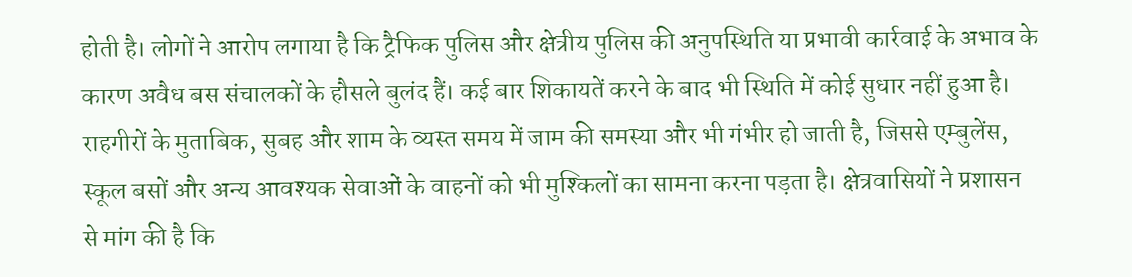होती है। लोगों ने आरोप लगाया है कि ट्रैफिक पुलिस और क्षेत्रीय पुलिस की अनुपस्थिति या प्रभावी कार्रवाई के अभाव के कारण अवैध बस संचालकों के हौसले बुलंद हैं। कई बार शिकायतें करने के बाद भी स्थिति में कोई सुधार नहीं हुआ है। राहगीरों के मुताबिक, सुबह और शाम के व्यस्त समय में जाम की समस्या और भी गंभीर हो जाती है, जिससे एम्बुलेंस, स्कूल बसों और अन्य आवश्यक सेवाओं के वाहनों को भी मुश्किलों का सामना करना पड़ता है। क्षेत्रवासियों ने प्रशासन से मांग की है कि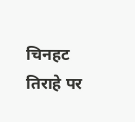चिनहट तिराहे पर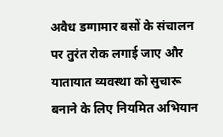अवैध डग्गामार बसों के संचालन पर तुरंत रोक लगाई जाए और यातायात व्यवस्था को सुचारू बनाने के लिए नियमित अभियान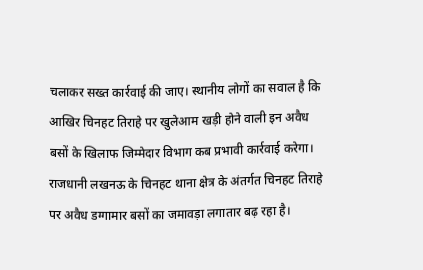चलाकर सख्त कार्रवाई की जाए। स्थानीय लोगों का सवाल है कि आखिर चिनहट तिराहे पर खुलेआम खड़ी होने वाली इन अवैध बसों के खिलाफ जिम्मेदार विभाग कब प्रभावी कार्रवाई करेगा।
राजधानी लखनऊ के चिनहट थाना क्षेत्र के अंतर्गत चिनहट तिराहे पर अवैध डग्गामार बसों का जमावड़ा लगातार बढ़ रहा है।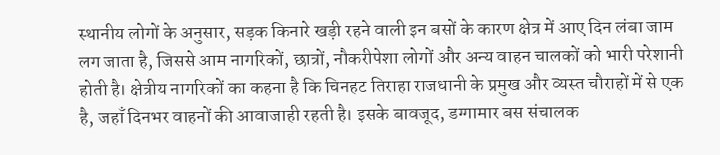स्थानीय लोगों के अनुसार, सड़क किनारे खड़ी रहने वाली इन बसों के कारण क्षेत्र में आए दिन लंबा जाम लग जाता है, जिससे आम नागरिकों, छात्रों, नौकरीपेशा लोगों और अन्य वाहन चालकों को भारी परेशानी होती है। क्षेत्रीय नागरिकों का कहना है कि चिनहट तिराहा राजधानी के प्रमुख और व्यस्त चौराहों में से एक है, जहाँ दिनभर वाहनों की आवाजाही रहती है। इसके बावजूद, डग्गामार बस संचालक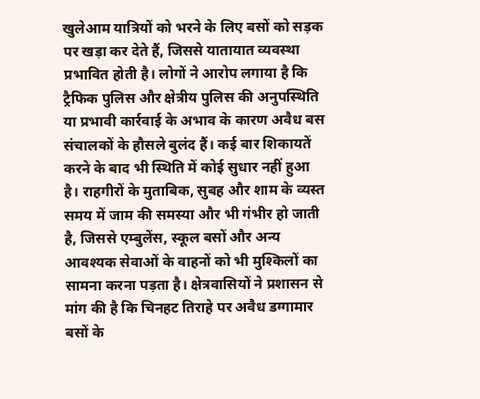खुलेआम यात्रियों को भरने के लिए बसों को सड़क पर खड़ा कर देते हैं, जिससे यातायात व्यवस्था प्रभावित होती है। लोगों ने आरोप लगाया है कि ट्रैफिक पुलिस और क्षेत्रीय पुलिस की अनुपस्थिति या प्रभावी कार्रवाई के अभाव के कारण अवैध बस संचालकों के हौसले बुलंद हैं। कई बार शिकायतें करने के बाद भी स्थिति में कोई सुधार नहीं हुआ है। राहगीरों के मुताबिक, सुबह और शाम के व्यस्त समय में जाम की समस्या और भी गंभीर हो जाती है, जिससे एम्बुलेंस, स्कूल बसों और अन्य आवश्यक सेवाओं के वाहनों को भी मुश्किलों का सामना करना पड़ता है। क्षेत्रवासियों ने प्रशासन से मांग की है कि चिनहट तिराहे पर अवैध डग्गामार बसों के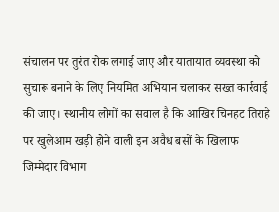संचालन पर तुरंत रोक लगाई जाए और यातायात व्यवस्था को सुचारू बनाने के लिए नियमित अभियान चलाकर सख्त कार्रवाई की जाए। स्थानीय लोगों का सवाल है कि आखिर चिनहट तिराहे पर खुलेआम खड़ी होने वाली इन अवैध बसों के खिलाफ जिम्मेदार विभाग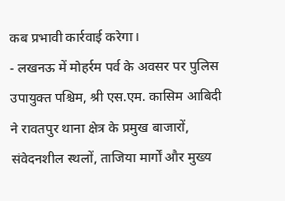कब प्रभावी कार्रवाई करेगा।
- लखनऊ में मोहर्रम पर्व के अवसर पर पुलिस उपायुक्त पश्चिम, श्री एस.एम. कासिम आबिदी ने रावतपुर थाना क्षेत्र के प्रमुख बाजारों, संवेदनशील स्थलों, ताजिया मार्गों और मुख्य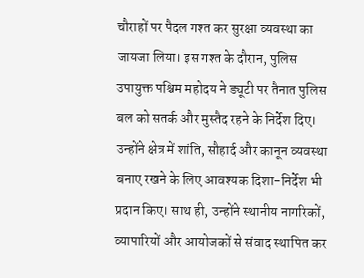चौराहों पर पैदल गश्त कर सुरक्षा व्यवस्था का जायजा लिया। इस गश्त के दौरान, पुलिस उपायुक्त पश्चिम महोदय ने ड्यूटी पर तैनात पुलिस बल को सतर्क और मुस्तैद रहने के निर्देश दिए। उन्होंने क्षेत्र में शांति, सौहार्द और कानून व्यवस्था बनाए रखने के लिए आवश्यक दिशा-निर्देश भी प्रदान किए। साथ ही, उन्होंने स्थानीय नागरिकों, व्यापारियों और आयोजकों से संवाद स्थापित कर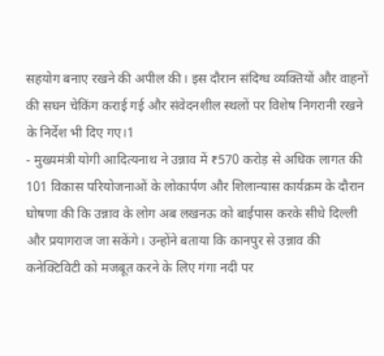सहयोग बनाए रखने की अपील की। इस दौरान संदिग्ध व्यक्तियों और वाहनों की सघन चेकिंग कराई गई और संवेदनशील स्थलों पर विशेष निगरानी रखने के निर्देश भी दिए गए।1
- मुख्यमंत्री योगी आदित्यनाथ ने उन्नाव में ₹570 करोड़ से अधिक लागत की 101 विकास परियोजनाओं के लोकार्पण और शिलान्यास कार्यक्रम के दौरान घोषणा की कि उन्नाव के लोग अब लखनऊ को बाईपास करके सीधे दिल्ली और प्रयागराज जा सकेंगे। उन्होंने बताया कि कानपुर से उन्नाव की कनेक्टिविटी को मजबूत करने के लिए गंगा नदी पर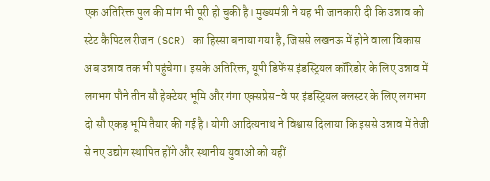एक अतिरिक्त पुल की मांग भी पूरी हो चुकी है। मुख्यमंत्री ने यह भी जानकारी दी कि उन्नाव को स्टेट कैपिटल रीजन (SCR) का हिस्सा बनाया गया है, जिससे लखनऊ में होने वाला विकास अब उन्नाव तक भी पहुंचेगा। इसके अतिरिक्त, यूपी डिफेंस इंडस्ट्रियल कॉरिडोर के लिए उन्नाव में लगभग पौने तीन सौ हेक्टेयर भूमि और गंगा एक्सप्रेस-वे पर इंडस्ट्रियल क्लस्टर के लिए लगभग दो सौ एकड़ भूमि तैयार की गई है। योगी आदित्यनाथ ने विश्वास दिलाया कि इससे उन्नाव में तेजी से नए उद्योग स्थापित होंगे और स्थानीय युवाओं को यहीं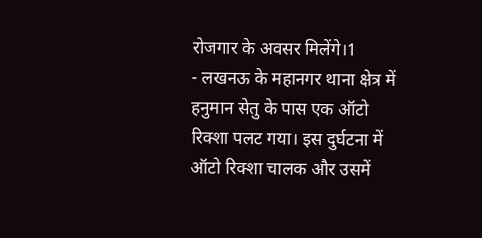रोजगार के अवसर मिलेंगे।1
- लखनऊ के महानगर थाना क्षेत्र में हनुमान सेतु के पास एक ऑटो रिक्शा पलट गया। इस दुर्घटना में ऑटो रिक्शा चालक और उसमें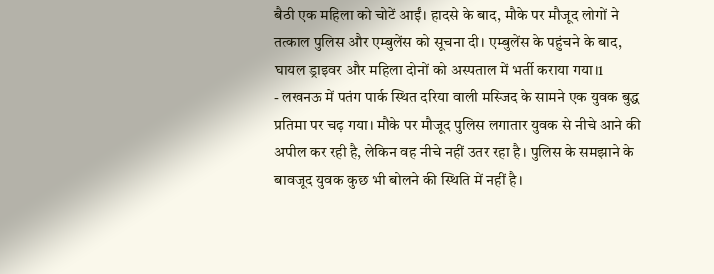बैठी एक महिला को चोटें आईं। हादसे के बाद, मौके पर मौजूद लोगों ने तत्काल पुलिस और एम्बुलेंस को सूचना दी। एम्बुलेंस के पहुंचने के बाद, घायल ड्राइवर और महिला दोनों को अस्पताल में भर्ती कराया गया।1
- लखनऊ में पतंग पार्क स्थित दरिया वाली मस्जिद के सामने एक युवक बुद्ध प्रतिमा पर चढ़ गया। मौके पर मौजूद पुलिस लगातार युवक से नीचे आने की अपील कर रही है, लेकिन वह नीचे नहीं उतर रहा है। पुलिस के समझाने के बावजूद युवक कुछ भी बोलने की स्थिति में नहीं है।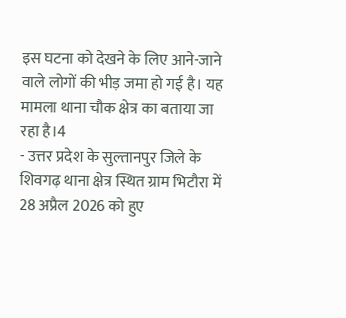इस घटना को देखने के लिए आने-जाने वाले लोगों की भीड़ जमा हो गई है। यह मामला थाना चौक क्षेत्र का बताया जा रहा है।4
- उत्तर प्रदेश के सुल्तानपुर जिले के शिवगढ़ थाना क्षेत्र स्थित ग्राम भिटौरा में 28 अप्रैल 2026 को हुए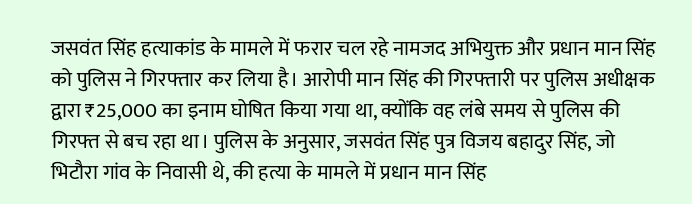जसवंत सिंह हत्याकांड के मामले में फरार चल रहे नामजद अभियुक्त और प्रधान मान सिंह को पुलिस ने गिरफ्तार कर लिया है। आरोपी मान सिंह की गिरफ्तारी पर पुलिस अधीक्षक द्वारा ₹25,000 का इनाम घोषित किया गया था, क्योंकि वह लंबे समय से पुलिस की गिरफ्त से बच रहा था। पुलिस के अनुसार, जसवंत सिंह पुत्र विजय बहादुर सिंह, जो भिटौरा गांव के निवासी थे, की हत्या के मामले में प्रधान मान सिंह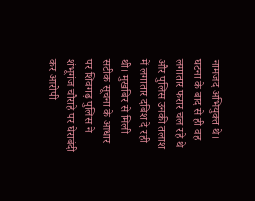नामजद अभियुक्त थे। घटना के बाद से ही वह लगातार फरार चल रहे थे और पुलिस उनकी तलाश में लगातार दबिश दे रही थी। मुखबिर से मिली सटीक सूचना के आधार पर शिवगढ़ पुलिस ने शंभूगंज चौराहे पर घेराबंदी कर आरोपी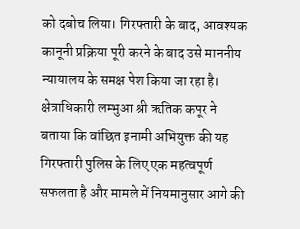को दबोच लिया। गिरफ्तारी के बाद, आवश्यक कानूनी प्रक्रिया पूरी करने के बाद उसे माननीय न्यायालय के समक्ष पेश किया जा रहा है। क्षेत्राधिकारी लम्भुआ श्री ऋतिक कपूर ने बताया कि वांछित इनामी अभियुक्त की यह गिरफ्तारी पुलिस के लिए एक महत्वपूर्ण सफलता है और मामले में नियमानुसार आगे की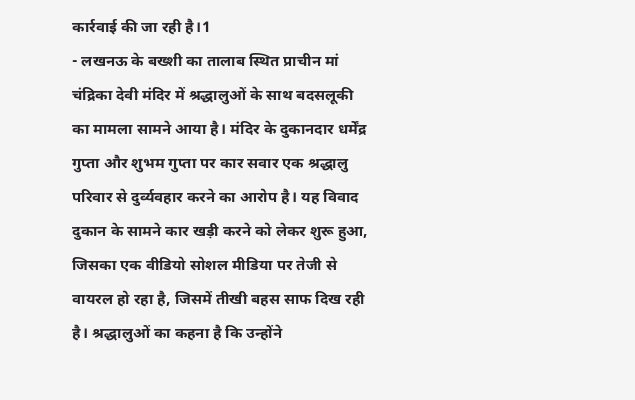कार्रवाई की जा रही है।1
- लखनऊ के बख्शी का तालाब स्थित प्राचीन मां चंद्रिका देवी मंदिर में श्रद्धालुओं के साथ बदसलूकी का मामला सामने आया है। मंदिर के दुकानदार धर्मेंद्र गुप्ता और शुभम गुप्ता पर कार सवार एक श्रद्धालु परिवार से दुर्व्यवहार करने का आरोप है। यह विवाद दुकान के सामने कार खड़ी करने को लेकर शुरू हुआ, जिसका एक वीडियो सोशल मीडिया पर तेजी से वायरल हो रहा है, जिसमें तीखी बहस साफ दिख रही है। श्रद्धालुओं का कहना है कि उन्होंने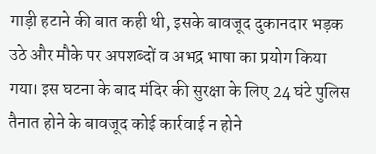गाड़ी हटाने की बात कही थी, इसके बावजूद दुकानदार भड़क उठे और मौके पर अपशब्दों व अभद्र भाषा का प्रयोग किया गया। इस घटना के बाद मंदिर की सुरक्षा के लिए 24 घंटे पुलिस तैनात होने के बावजूद कोई कार्रवाई न होने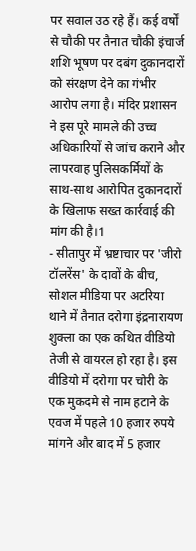पर सवाल उठ रहे हैं। कई वर्षों से चौकी पर तैनात चौकी इंचार्ज शशि भूषण पर दबंग दुकानदारों को संरक्षण देने का गंभीर आरोप लगा है। मंदिर प्रशासन ने इस पूरे मामले की उच्च अधिकारियों से जांच कराने और लापरवाह पुलिसकर्मियों के साथ-साथ आरोपित दुकानदारों के खिलाफ सख्त कार्रवाई की मांग की है।1
- सीतापुर में भ्रष्टाचार पर 'जीरो टॉलरेंस' के दावों के बीच, सोशल मीडिया पर अटरिया थाने में तैनात दरोगा इंद्रनारायण शुक्ला का एक कथित वीडियो तेजी से वायरल हो रहा है। इस वीडियो में दरोगा पर चोरी के एक मुकदमे से नाम हटाने के एवज में पहले 10 हजार रुपये मांगने और बाद में 5 हजार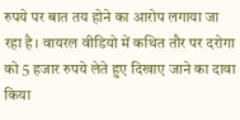रुपये पर बात तय होने का आरोप लगाया जा रहा है। वायरल वीडियो में कथित तौर पर दरोगा को 5 हजार रुपये लेते हुए दिखाए जाने का दावा किया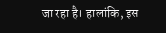जा रहा है। हालांकि, इस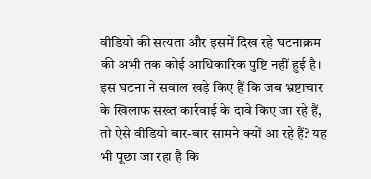वीडियो की सत्यता और इसमें दिख रहे घटनाक्रम की अभी तक कोई आधिकारिक पुष्टि नहीं हुई है। इस घटना ने सवाल खड़े किए हैं कि जब भ्रष्टाचार के खिलाफ सख्त कार्रवाई के दावे किए जा रहे हैं, तो ऐसे वीडियो बार-बार सामने क्यों आ रहे हैं? यह भी पूछा जा रहा है कि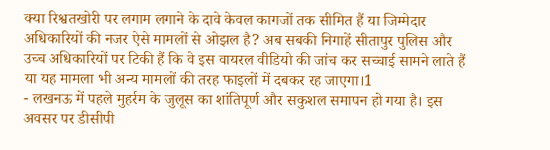क्या रिश्वतखोरी पर लगाम लगाने के दावे केवल कागजों तक सीमित हैं या जिम्मेदार अधिकारियों की नजर ऐसे मामलों से ओझल है? अब सबकी निगाहें सीतापुर पुलिस और उच्च अधिकारियों पर टिकी हैं कि वे इस वायरल वीडियो की जांच कर सच्चाई सामने लाते हैं या यह मामला भी अन्य मामलों की तरह फाइलों में दबकर रह जाएगा।1
- लखनऊ में पहले मुहर्रम के जुलूस का शांतिपूर्ण और सकुशल समापन हो गया है। इस अवसर पर डीसीपी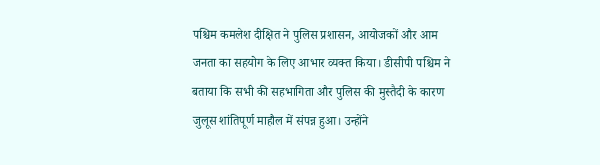पश्चिम कमलेश दीक्षित ने पुलिस प्रशासन, आयोजकों और आम जनता का सहयोग के लिए आभार व्यक्त किया। डीसीपी पश्चिम ने बताया कि सभी की सहभागिता और पुलिस की मुस्तैदी के कारण जुलूस शांतिपूर्ण माहौल में संपन्न हुआ। उन्होंने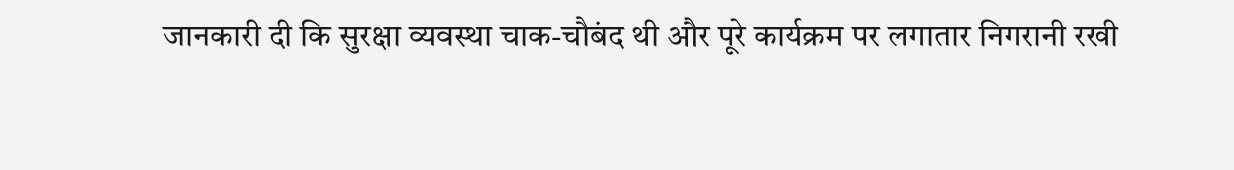जानकारी दी कि सुरक्षा व्यवस्था चाक-चौबंद थी और पूरे कार्यक्रम पर लगातार निगरानी रखी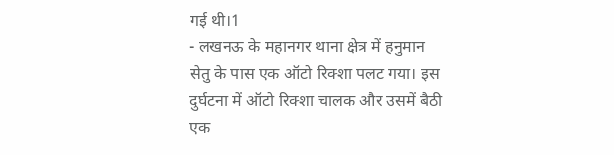गई थी।1
- लखनऊ के महानगर थाना क्षेत्र में हनुमान सेतु के पास एक ऑटो रिक्शा पलट गया। इस दुर्घटना में ऑटो रिक्शा चालक और उसमें बैठी एक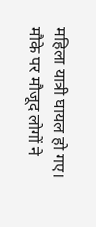महिला यात्री घायल हो गए। मौके पर मौजूद लोगों ने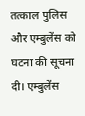तत्काल पुलिस और एम्बुलेंस को घटना की सूचना दी। एम्बुलेंस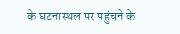के घटनास्थल पर पहुंचने के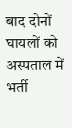बाद दोनों घायलों को अस्पताल में भर्ती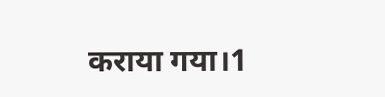कराया गया।1